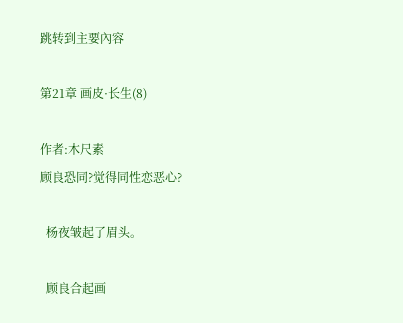跳转到主要內容

第21章 画皮·长生(8)

作者:木尺素
顾良恐同?觉得同性恋恶心?

  杨夜皱起了眉头。

  顾良合起画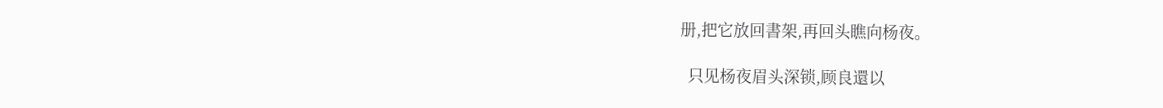册,把它放回書架,再回头瞧向杨夜。

  只见杨夜眉头深锁,顾良還以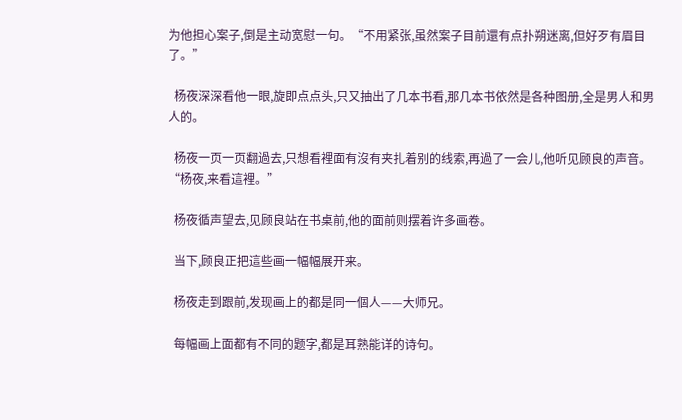为他担心案子,倒是主动宽慰一句。“不用紧张,虽然案子目前還有点扑朔迷离,但好歹有眉目了。”

  杨夜深深看他一眼,旋即点点头,只又抽出了几本书看,那几本书依然是各种图册,全是男人和男人的。

  杨夜一页一页翻過去,只想看裡面有沒有夹扎着别的线索,再過了一会儿,他听见顾良的声音。“杨夜,来看這裡。”

  杨夜循声望去,见顾良站在书桌前,他的面前则摆着许多画卷。

  当下,顾良正把這些画一幅幅展开来。

  杨夜走到跟前,发现画上的都是同一個人——大师兄。

  每幅画上面都有不同的题字,都是耳熟能详的诗句。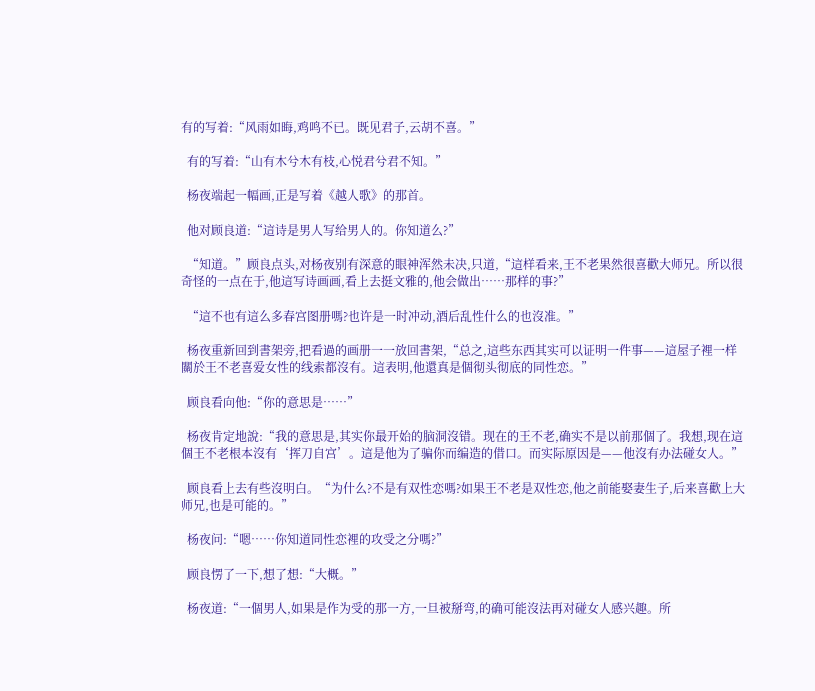有的写着:“风雨如晦,鸡鸣不已。既见君子,云胡不喜。”

  有的写着:“山有木兮木有枝,心悦君兮君不知。”

  杨夜端起一幅画,正是写着《越人歌》的那首。

  他对顾良道:“這诗是男人写给男人的。你知道么?”

  “知道。”顾良点头,对杨夜别有深意的眼神浑然未决,只道,“這样看来,王不老果然很喜歡大师兄。所以很奇怪的一点在于,他這写诗画画,看上去挺文雅的,他会做出……那样的事?”

  “這不也有這么多春宫图册嗎?也许是一时冲动,酒后乱性什么的也沒准。”

  杨夜重新回到書架旁,把看過的画册一一放回書架,“总之,這些东西其实可以证明一件事——這屋子裡一样關於王不老喜爱女性的线索都沒有。這表明,他還真是個彻头彻底的同性恋。”

  顾良看向他:“你的意思是……”

  杨夜肯定地說:“我的意思是,其实你最开始的脑洞沒错。现在的王不老,确实不是以前那個了。我想,现在這個王不老根本沒有‘挥刀自宫’。這是他为了骗你而编造的借口。而实际原因是——他沒有办法碰女人。”

  顾良看上去有些沒明白。“为什么?不是有双性恋嗎?如果王不老是双性恋,他之前能娶妻生子,后来喜歡上大师兄,也是可能的。”

  杨夜问:“嗯……你知道同性恋裡的攻受之分嗎?”

  顾良愣了一下,想了想:“大概。”

  杨夜道:“一個男人,如果是作为受的那一方,一旦被掰弯,的确可能沒法再对碰女人感兴趣。所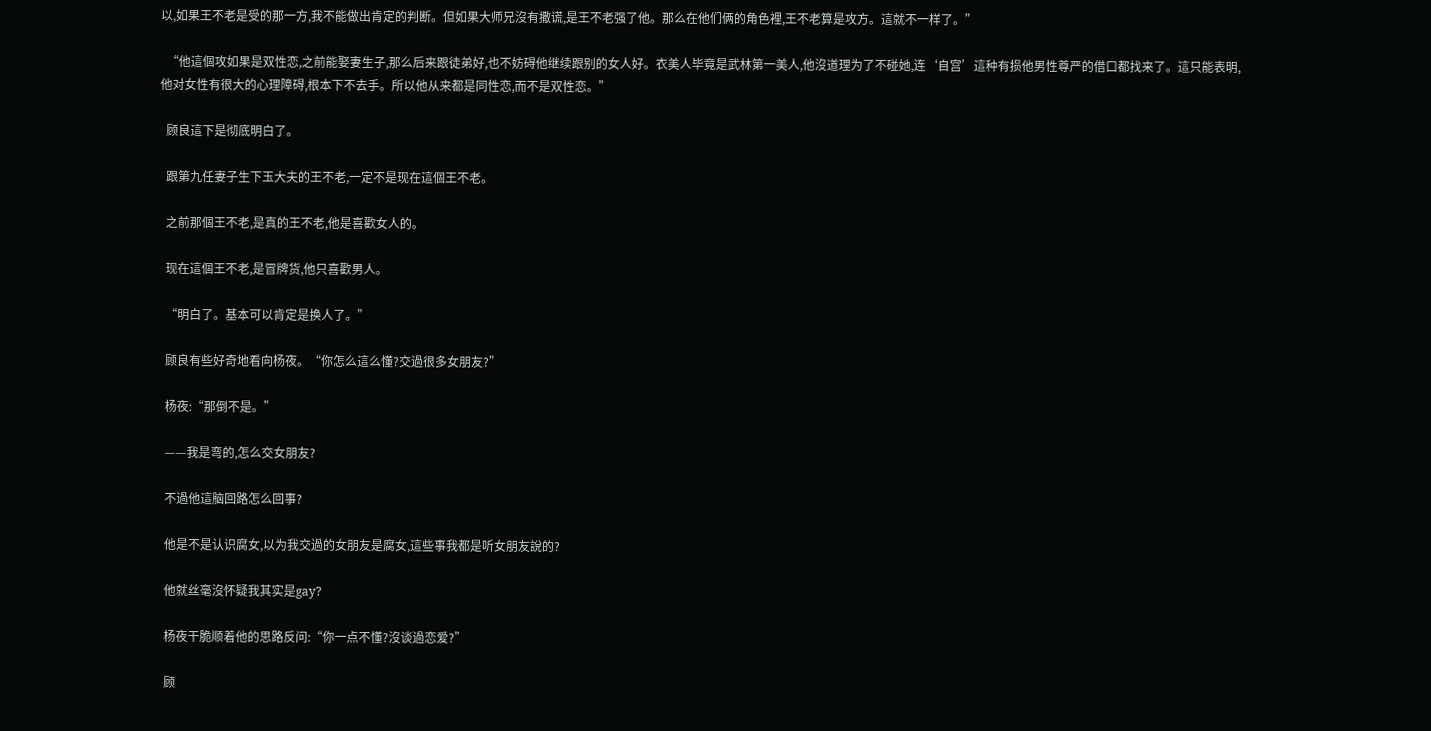以,如果王不老是受的那一方,我不能做出肯定的判断。但如果大师兄沒有撒谎,是王不老强了他。那么在他们俩的角色裡,王不老算是攻方。這就不一样了。”

  “他這個攻如果是双性恋,之前能娶妻生子,那么后来跟徒弟好,也不妨碍他继续跟别的女人好。衣美人毕竟是武林第一美人,他沒道理为了不碰她,连‘自宫’這种有损他男性尊严的借口都找来了。這只能表明,他对女性有很大的心理障碍,根本下不去手。所以他从来都是同性恋,而不是双性恋。”

  顾良這下是彻底明白了。

  跟第九任妻子生下玉大夫的王不老,一定不是现在這個王不老。

  之前那個王不老,是真的王不老,他是喜歡女人的。

  现在這個王不老,是冒牌货,他只喜歡男人。

  “明白了。基本可以肯定是换人了。”

  顾良有些好奇地看向杨夜。“你怎么這么懂?交過很多女朋友?”

  杨夜:“那倒不是。”

  ——我是弯的,怎么交女朋友?

  不過他這脑回路怎么回事?

  他是不是认识腐女,以为我交過的女朋友是腐女,這些事我都是听女朋友說的?

  他就丝毫沒怀疑我其实是gay?

  杨夜干脆顺着他的思路反问:“你一点不懂?沒谈過恋爱?”

  顾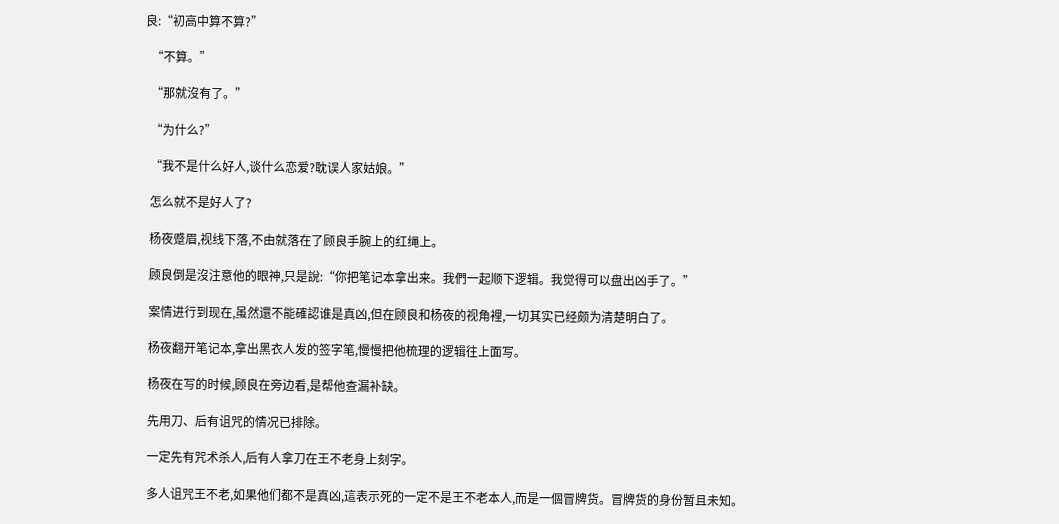良:“初高中算不算?”

  “不算。”

  “那就沒有了。”

  “为什么?”

  “我不是什么好人,谈什么恋爱?耽误人家姑娘。”

  怎么就不是好人了?

  杨夜蹙眉,视线下落,不由就落在了顾良手腕上的红绳上。

  顾良倒是沒注意他的眼神,只是說:“你把笔记本拿出来。我們一起顺下逻辑。我觉得可以盘出凶手了。”

  案情进行到现在,虽然還不能確認谁是真凶,但在顾良和杨夜的视角裡,一切其实已经颇为清楚明白了。

  杨夜翻开笔记本,拿出黑衣人发的签字笔,慢慢把他梳理的逻辑往上面写。

  杨夜在写的时候,顾良在旁边看,是帮他查漏补缺。

  先用刀、后有诅咒的情况已排除。

  一定先有咒术杀人,后有人拿刀在王不老身上刻字。

  多人诅咒王不老,如果他们都不是真凶,這表示死的一定不是王不老本人,而是一個冒牌货。冒牌货的身份暂且未知。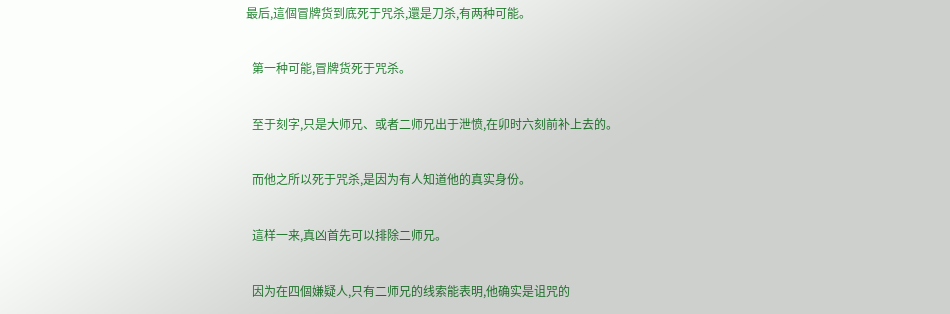最后,這個冒牌货到底死于咒杀,還是刀杀,有两种可能。

  第一种可能,冒牌货死于咒杀。

  至于刻字,只是大师兄、或者二师兄出于泄愤,在卯时六刻前补上去的。

  而他之所以死于咒杀,是因为有人知道他的真实身份。

  這样一来,真凶首先可以排除二师兄。

  因为在四個嫌疑人,只有二师兄的线索能表明,他确实是诅咒的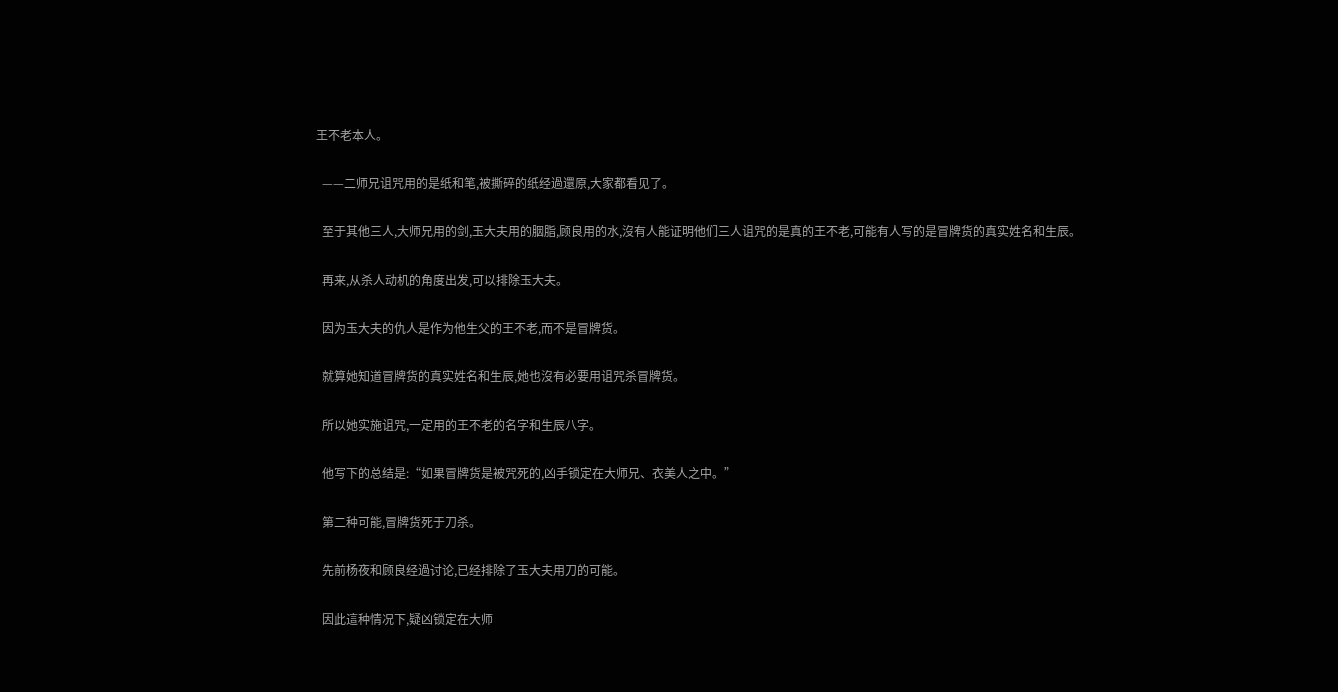王不老本人。

  ——二师兄诅咒用的是纸和笔,被撕碎的纸经過還原,大家都看见了。

  至于其他三人,大师兄用的剑,玉大夫用的胭脂,顾良用的水,沒有人能证明他们三人诅咒的是真的王不老,可能有人写的是冒牌货的真实姓名和生辰。

  再来,从杀人动机的角度出发,可以排除玉大夫。

  因为玉大夫的仇人是作为他生父的王不老,而不是冒牌货。

  就算她知道冒牌货的真实姓名和生辰,她也沒有必要用诅咒杀冒牌货。

  所以她实施诅咒,一定用的王不老的名字和生辰八字。

  他写下的总结是:“如果冒牌货是被咒死的,凶手锁定在大师兄、衣美人之中。”

  第二种可能,冒牌货死于刀杀。

  先前杨夜和顾良经過讨论,已经排除了玉大夫用刀的可能。

  因此這种情况下,疑凶锁定在大师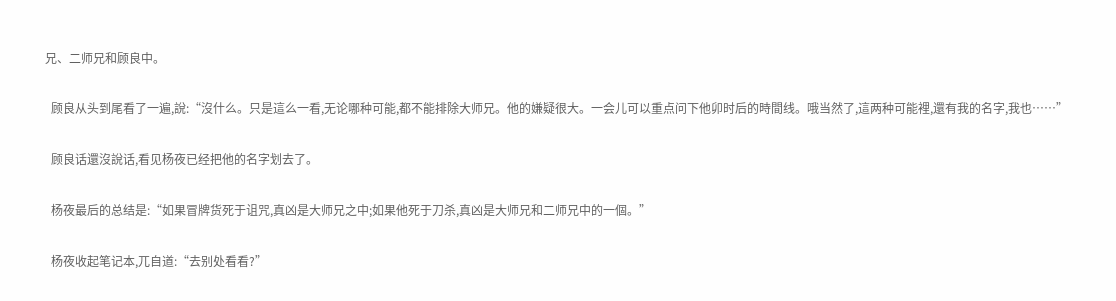兄、二师兄和顾良中。

  顾良从头到尾看了一遍,說:“沒什么。只是這么一看,无论哪种可能,都不能排除大师兄。他的嫌疑很大。一会儿可以重点问下他卯时后的時間线。哦当然了,這两种可能裡,還有我的名字,我也……”

  顾良话還沒說话,看见杨夜已经把他的名字划去了。

  杨夜最后的总结是:“如果冒牌货死于诅咒,真凶是大师兄之中;如果他死于刀杀,真凶是大师兄和二师兄中的一個。”

  杨夜收起笔记本,兀自道:“去别处看看?”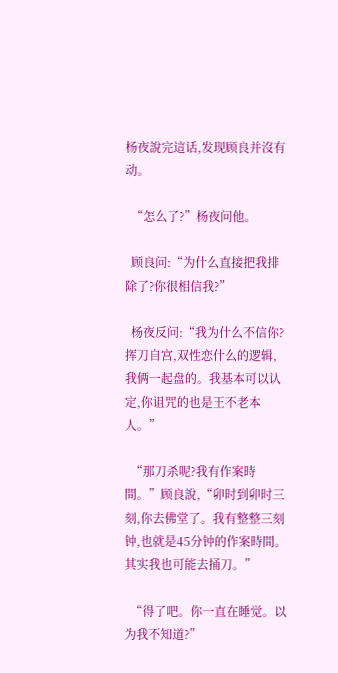杨夜說完這话,发现顾良并沒有动。

  “怎么了?”杨夜问他。

  顾良问:“为什么直接把我排除了?你很相信我?”

  杨夜反问:“我为什么不信你?挥刀自宫,双性恋什么的逻辑,我俩一起盘的。我基本可以认定,你诅咒的也是王不老本人。”

  “那刀杀呢?我有作案時間。”顾良說,“卯时到卯时三刻,你去佛堂了。我有整整三刻钟,也就是45分钟的作案時間。其实我也可能去捅刀。”

  “得了吧。你一直在睡觉。以为我不知道?”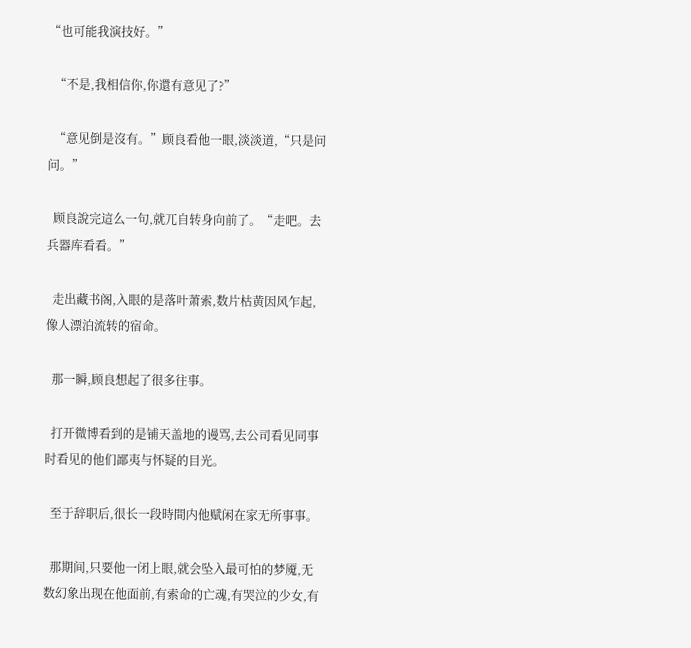“也可能我演技好。”

  “不是,我相信你,你還有意见了?”

  “意见倒是沒有。”顾良看他一眼,淡淡道,“只是问问。”

  顾良說完這么一句,就兀自转身向前了。“走吧。去兵器库看看。”

  走出藏书阁,入眼的是落叶萧索,数片枯黄因风乍起,像人漂泊流转的宿命。

  那一瞬,顾良想起了很多往事。

  打开微博看到的是铺天盖地的谩骂,去公司看见同事时看见的他们鄙夷与怀疑的目光。

  至于辞职后,很长一段時間内他赋闲在家无所事事。

  那期间,只要他一闭上眼,就会坠入最可怕的梦魇,无数幻象出现在他面前,有索命的亡魂,有哭泣的少女,有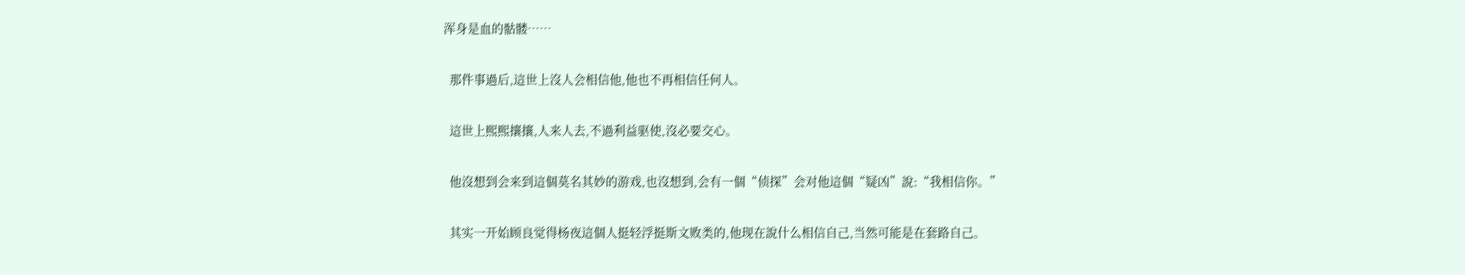浑身是血的骷髅……

  那件事過后,這世上沒人会相信他,他也不再相信任何人。

  這世上熙熙攘攘,人来人去,不過利益驱使,沒必要交心。

  他沒想到会来到這個莫名其妙的游戏,也沒想到,会有一個“侦探”会对他這個“疑凶”說:“我相信你。”

  其实一开始顾良觉得杨夜這個人挺轻浮挺斯文败类的,他现在說什么相信自己,当然可能是在套路自己。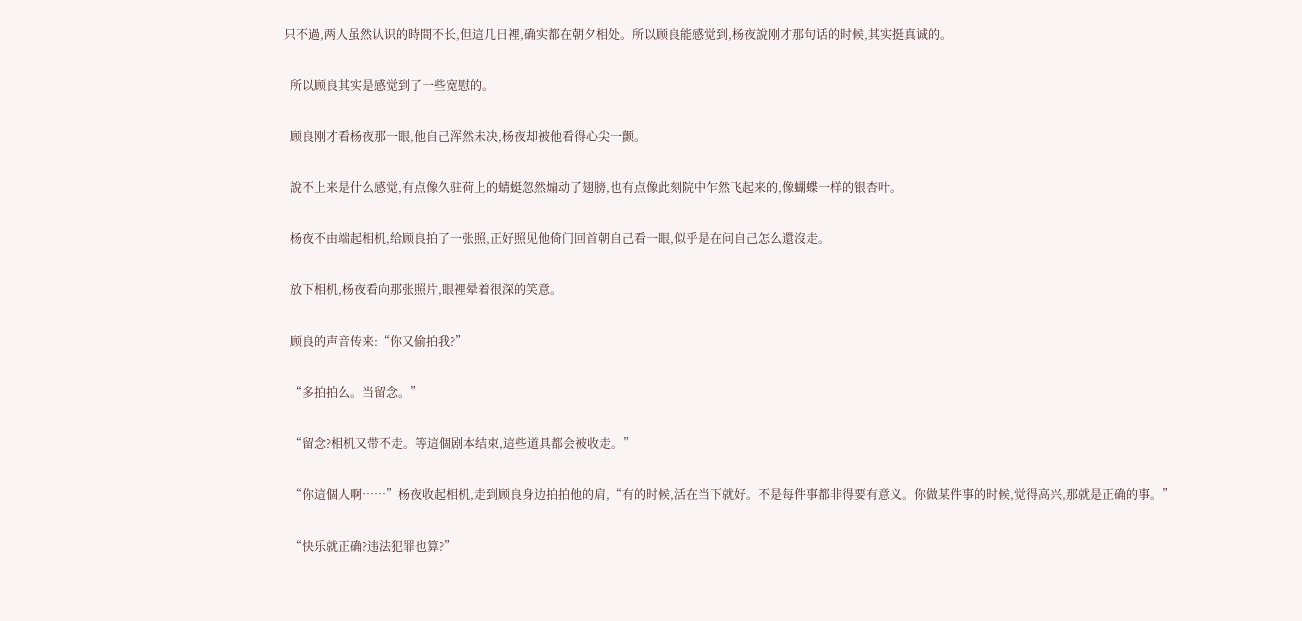只不過,两人虽然认识的時間不长,但這几日裡,确实都在朝夕相处。所以顾良能感觉到,杨夜說刚才那句话的时候,其实挺真诚的。

  所以顾良其实是感觉到了一些宽慰的。

  顾良刚才看杨夜那一眼,他自己浑然未决,杨夜却被他看得心尖一颤。

  說不上来是什么感觉,有点像久驻荷上的蜻蜓忽然煽动了翅膀,也有点像此刻院中乍然飞起来的,像蝴蝶一样的银杏叶。

  杨夜不由端起相机,给顾良拍了一张照,正好照见他倚门回首朝自己看一眼,似乎是在问自己怎么還沒走。

  放下相机,杨夜看向那张照片,眼裡晕着很深的笑意。

  顾良的声音传来:“你又偷拍我?”

  “多拍拍么。当留念。”

  “留念?相机又带不走。等這個剧本结束,這些道具都会被收走。”

  “你這個人啊……”杨夜收起相机,走到顾良身边拍拍他的肩,“有的时候,活在当下就好。不是每件事都非得要有意义。你做某件事的时候,觉得高兴,那就是正确的事。”

  “快乐就正确?违法犯罪也算?”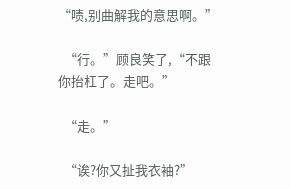“啧,别曲解我的意思啊。”

  “行。”顾良笑了,“不跟你抬杠了。走吧。”

  “走。”

  “诶?你又扯我衣袖?”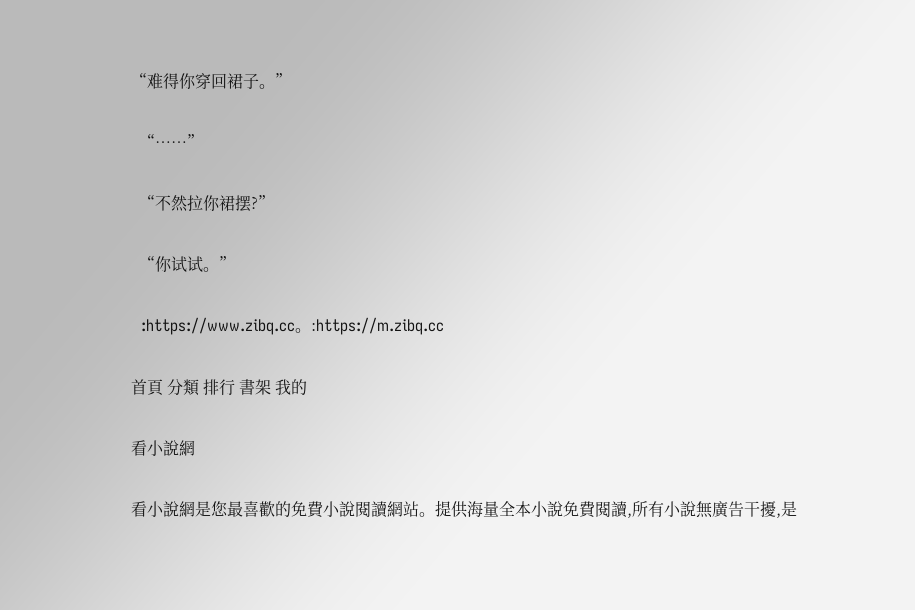“难得你穿回裙子。”

  “……”

  “不然拉你裙摆?”

  “你试试。”

  :https://www.zibq.cc。:https://m.zibq.cc

首頁 分類 排行 書架 我的

看小說網

看小說網是您最喜歡的免費小說閱讀網站。提供海量全本小說免費閱讀,所有小說無廣告干擾,是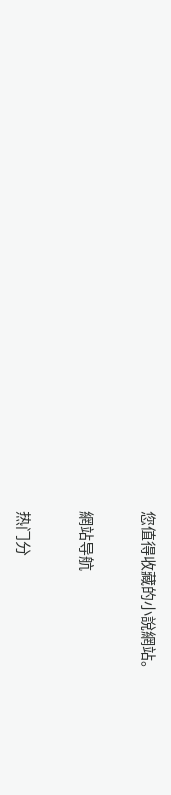您值得收藏的小說網站。

網站导航

热门分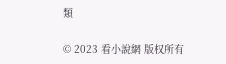類

© 2023 看小說網 版权所有